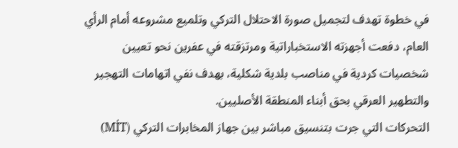في خطوة تهدف لتجميل صورة الاحتلال التركي وتلميع مشروعه أمام الرأي العام، دفعت أجهزته الاستخباراتية ومرتزقته في عفرين نحو تعيين شخصيات كردية في مناصب بلدية شكلية، بهدف نفي اتهامات التهجير والتطهير العرقي بحق أبناء المنطقة الأصليين.
التحركات التي جرت بتنسيق مباشر بين جهاز المخابرات التركي (MİT)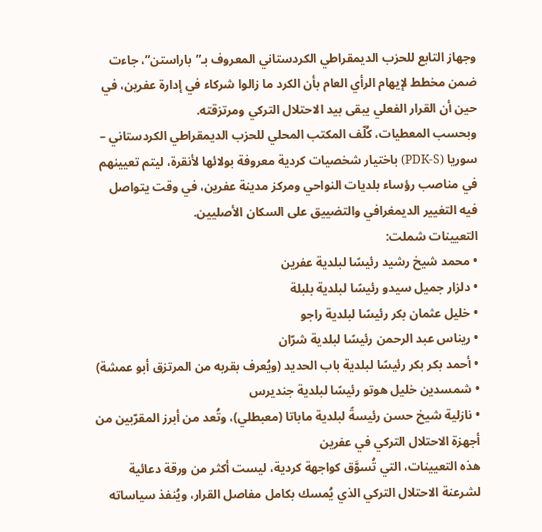وجهاز التابع للحزب الديمقراطي الكردستاني المعروف بـ”باراستن”، جاءت ضمن مخطط لإيهام الرأي العام بأن الكرد ما زالوا شركاء في إدارة عفرين، في حين أن القرار الفعلي يبقى بيد الاحتلال التركي ومرتزقته.
وبحسب المعطيات، كُلّف المكتب المحلي للحزب الديمقراطي الكردستاني – سوريا (PDK-S) باختيار شخصيات كردية معروفة بولائها لأنقرة، ليتم تعيينهم في مناصب رؤساء بلديات النواحي ومركز مدينة عفرين، في وقت يتواصل فيه التغيير الديمغرافي والتضييق على السكان الأصليين.
التعيينات شملت:
• محمد شيخ رشيد رئيسًا لبلدية عفرين
• دلزار جميل سيدو رئيسًا لبلدية بلبلة
• خليل عثمان بكر رئيسًا لبلدية راجو
• ريناس عبد الرحمن رئيسًا لبلدية شرّان
• أحمد بكر بكر رئيسًا لبلدية باب الحديد (ويُعرف بقربه من المرتزق أبو عمشة)
• شمسدين خليل هوتو رئيسًا لبلدية جنديرس
• نازلية شيخ حسن رئيسةً لبلدية ماباتا (معبطلي)، وتُعد من أبرز المقرّبين من أجهزة الاحتلال التركي في عفرين
هذه التعيينات، التي تُسوَّق كواجهة كردية، ليست أكثر من ورقة دعائية لشرعنة الاحتلال التركي الذي يُمسك بكامل مفاصل القرار، ويُنفذ سياساته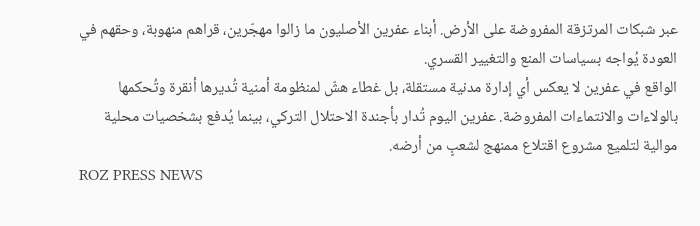عبر شبكات المرتزقة المفروضة على الأرض. أبناء عفرين الأصليون ما زالوا مهجّرين، قراهم منهوبة، وحقهم في العودة يُواجه بسياسات المنع والتغيير القسري.
الواقع في عفرين لا يعكس أي إدارة مدنية مستقلة، بل غطاء هشّ لمنظومة أمنية تُديرها أنقرة وتُحكمها بالولاءات والانتماءات المفروضة. عفرين اليوم تُدار بأجندة الاحتلال التركي، بينما يُدفع بشخصيات محلية موالية لتلميع مشروع اقتلاع ممنهج لشعبٍ من أرضه.
ROZ PRESS NEWS